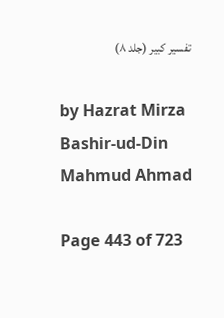تفسیر کبیر (جلد ۸)

by Hazrat Mirza Bashir-ud-Din Mahmud Ahmad

Page 443 of 723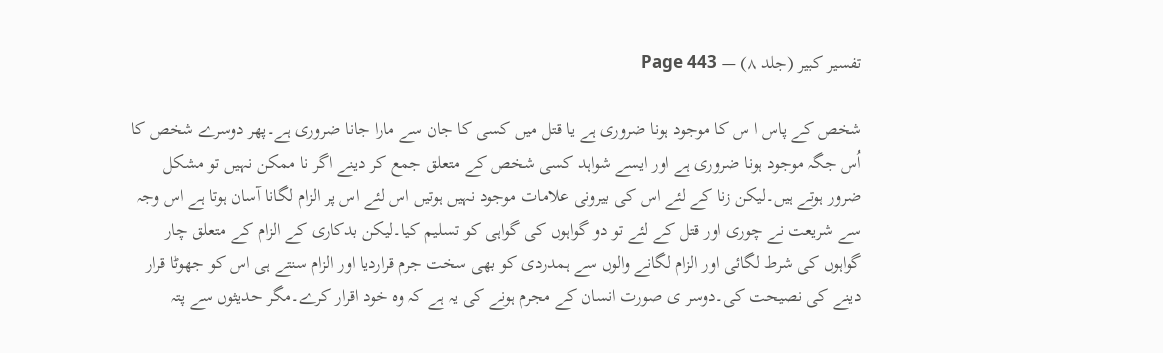تفسیر کبیر (جلد ۸) — Page 443

شخص کے پاس ا س کا موجود ہونا ضروری ہے یا قتل میں کسی کا جان سے مارا جانا ضروری ہے۔پھر دوسرے شخص کا اُس جگہ موجود ہونا ضروری ہے اور ایسے شواہد کسی شخص کے متعلق جمع کر دینے اگر نا ممکن نہیں تو مشکل ضرور ہوتے ہیں۔لیکن زنا کے لئے اس کی بیرونی علامات موجود نہیں ہوتیں اس لئے اس پر الزام لگانا آسان ہوتا ہے اس وجہ سے شریعت نے چوری اور قتل کے لئے تو دو گواہوں کی گواہی کو تسلیم کیا۔لیکن بدکاری کے الزام کے متعلق چار گواہوں کی شرط لگائی اور الزام لگانے والوں سے ہمدردی کو بھی سخت جرم قراردیا اور الزام سنتے ہی اس کو جھوٹا قرار دینے کی نصیحت کی۔دوسر ی صورت انسان کے مجرم ہونے کی یہ ہے کہ وہ خود اقرار کرے۔مگر حدیثوں سے پتہ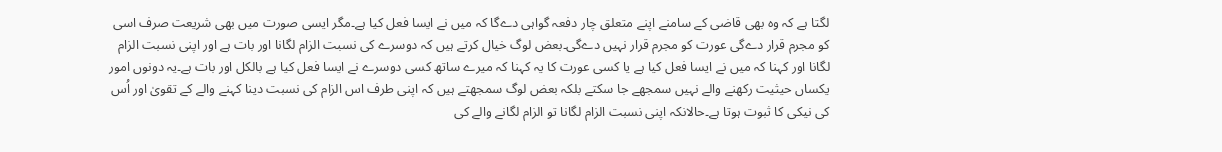لگتا ہے کہ وہ بھی قاضی کے سامنے اپنے متعلق چار دفعہ گواہی دےگا کہ میں نے ایسا فعل کیا ہے۔مگر ایسی صورت میں بھی شریعت صرف اسی کو مجرم قرار دےگی عورت کو مجرم قرار نہیں دےگی۔بعض لوگ خیال کرتے ہیں کہ دوسرے کی نسبت الزام لگانا اور بات ہے اور اپنی نسبت الزام لگانا اور کہنا کہ میں نے ایسا فعل کیا ہے یا کسی عورت کا یہ کہنا کہ میرے ساتھ کسی دوسرے نے ایسا فعل کیا ہے بالکل اور بات ہے۔یہ دونوں امور یکساں حیثیت رکھنے والے نہیں سمجھے جا سکتے بلکہ بعض لوگ سمجھتے ہیں کہ اپنی طرف اس الزام کی نسبت دینا کہنے والے کے تقویٰ اور اُس کی نیکی کا ثبوت ہوتا ہے۔حالانکہ اپنی نسبت الزام لگانا تو الزام لگانے والے کی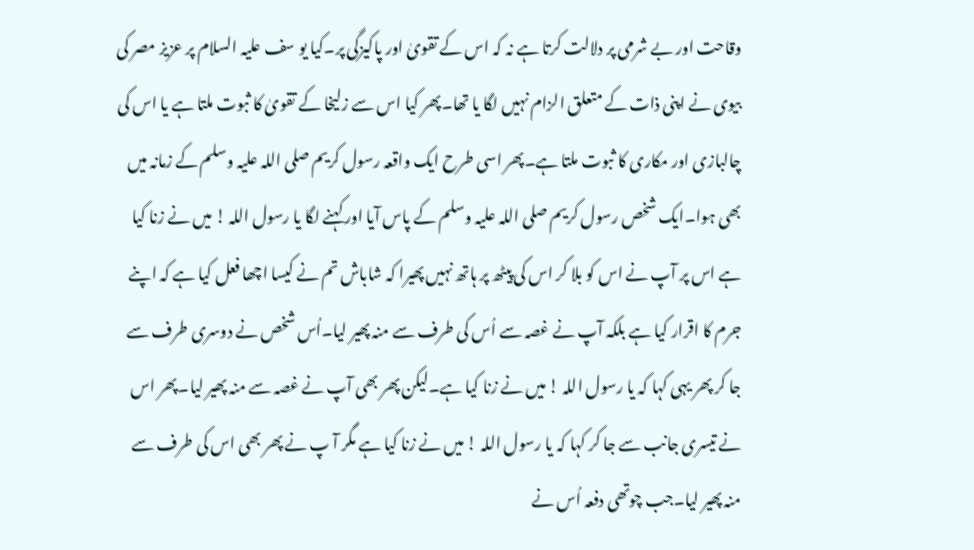وقاحت اور بے شرمی پر دلالت کرتا ہے نہ کہ اس کے تقویٰ اور پاکیزگی پر۔کیا یو سف علیہ السلام پر عزیز مصر کی بیوی نے اپنی ذات کے متعلق الزام نہیں لگا یا تھا۔پھر کیا اس سے زلیخا کے تقویٰ کا ثبوت ملتا ہے یا اس کی چالبازی اور مکاری کا ثبوت ملتا ہے۔پھر اسی طرح ایک واقعہ رسول کریم صلی اللہ علیہ وسلم کے زمانہ میں بھی ہوا۔ایک شخص رسول کریم صلی اللہ علیہ وسلم کے پاس آیا اور کہنے لگا یا رسول اللہ ! میں نے زنا کیا ہے اس پر آپ نے اس کو بلا کر اس کی پیٹھ پر ہاتھ نہیں پھیرا کہ شاباش تم نے کیسا اچھا فعل کیا ہے کہ اپنے جرم کا اقرار کیا ہے بلکہ آپ نے غصہ سے اُس کی طرف سے منہ پھیر لیا۔اُس شخص نے دوسری طرف سے جا کر پھر یہی کہا کہ یا رسول اللہ ! میں نے زنا کیا ہے۔لیکن پھر بھی آپ نے غصہ سے منہ پھیر لیا۔پھر اس نے تیسری جانب سے جا کر کہا کہ یا رسول اللہ ! میں نے زنا کیا ہے مگر آ پ نے پھر بھی اس کی طرف سے منہ پھیر لیا۔جب چوتھی دفعہ اُس نے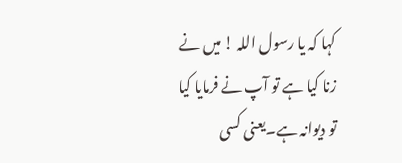کہا کہ یا رسول اللہ ! میں نے زنا کیا ہے تو آپ نے فرمایا کیا تو دیوانہ ہے۔یعنی کسی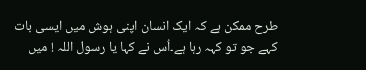طرح ممکن ہے کہ ایک انسان اپنی ہوش میں ایسی بات کہے جو تو کہہ رہا ہے۔اُس نے کہا یا رسول اللہ ! میں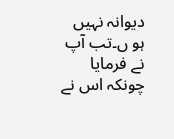دیوانہ نہیں ہو ں۔تب آپ نے فرمایا چونکہ اس نے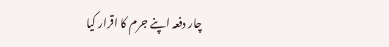چار دفعہ اپنے جرم کا اقرار کیا